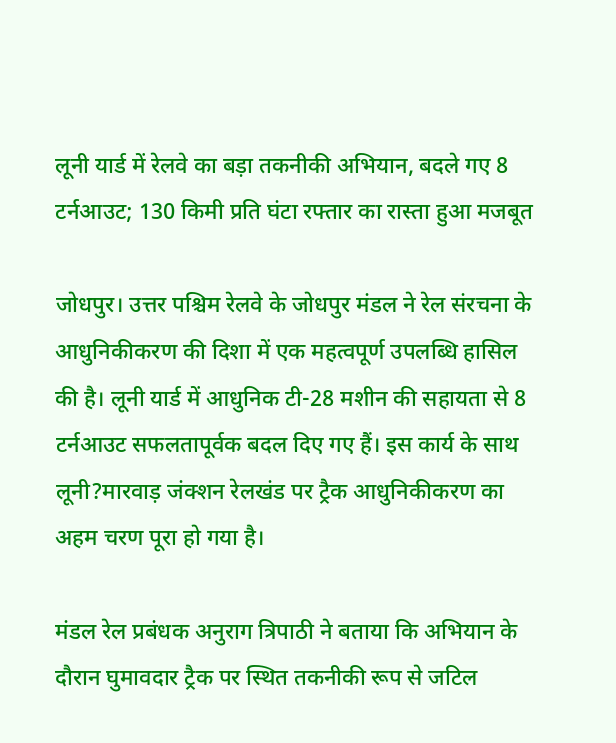लूनी यार्ड में रेलवे का बड़ा तकनीकी अभियान, बदले गए 8 टर्नआउट; 130 किमी प्रति घंटा रफ्तार का रास्ता हुआ मजबूत

जोधपुर। उत्तर पश्चिम रेलवे के जोधपुर मंडल ने रेल संरचना के आधुनिकीकरण की दिशा में एक महत्वपूर्ण उपलब्धि हासिल की है। लूनी यार्ड में आधुनिक टी-28 मशीन की सहायता से 8 टर्नआउट सफलतापूर्वक बदल दिए गए हैं। इस कार्य के साथ लूनी?मारवाड़ जंक्शन रेलखंड पर ट्रैक आधुनिकीकरण का अहम चरण पूरा हो गया है।

मंडल रेल प्रबंधक अनुराग त्रिपाठी ने बताया कि अभियान के दौरान घुमावदार ट्रैक पर स्थित तकनीकी रूप से जटिल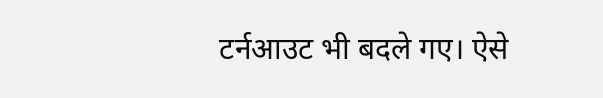टर्नआउट भी बदले गए। ऐसे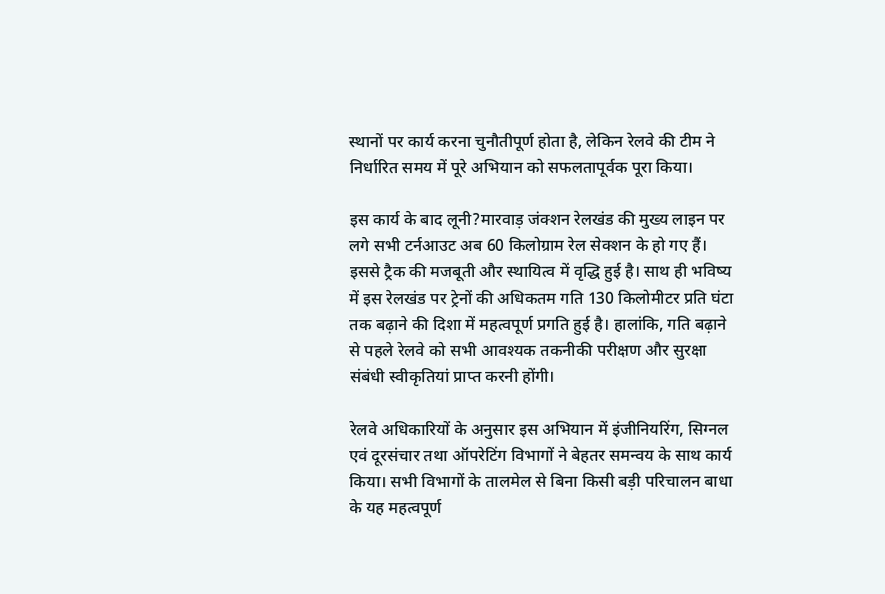स्थानों पर कार्य करना चुनौतीपूर्ण होता है, लेकिन रेलवे की टीम ने निर्धारित समय में पूरे अभियान को सफलतापूर्वक पूरा किया।

इस कार्य के बाद लूनी?मारवाड़ जंक्शन रेलखंड की मुख्य लाइन पर लगे सभी टर्नआउट अब 60 किलोग्राम रेल सेक्शन के हो गए हैं। इससे ट्रैक की मजबूती और स्थायित्व में वृद्धि हुई है। साथ ही भविष्य में इस रेलखंड पर ट्रेनों की अधिकतम गति 130 किलोमीटर प्रति घंटा तक बढ़ाने की दिशा में महत्वपूर्ण प्रगति हुई है। हालांकि, गति बढ़ाने से पहले रेलवे को सभी आवश्यक तकनीकी परीक्षण और सुरक्षा संबंधी स्वीकृतियां प्राप्त करनी होंगी।

रेलवे अधिकारियों के अनुसार इस अभियान में इंजीनियरिंग, सिग्नल एवं दूरसंचार तथा ऑपरेटिंग विभागों ने बेहतर समन्वय के साथ कार्य किया। सभी विभागों के तालमेल से बिना किसी बड़ी परिचालन बाधा के यह महत्वपूर्ण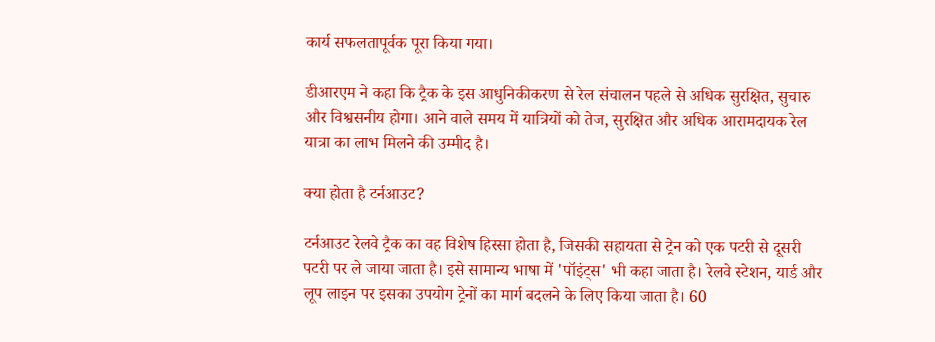कार्य सफलतापूर्वक पूरा किया गया।

डीआरएम ने कहा कि ट्रैक के इस आधुनिकीकरण से रेल संचालन पहले से अधिक सुरक्षित, सुचारु और विश्वसनीय होगा। आने वाले समय में यात्रियों को तेज, सुरक्षित और अधिक आरामदायक रेल यात्रा का लाभ मिलने की उम्मीद है।

क्या होता है टर्नआउट?

टर्नआउट रेलवे ट्रैक का वह विशेष हिस्सा होता है, जिसकी सहायता से ट्रेन को एक पटरी से दूसरी पटरी पर ले जाया जाता है। इसे सामान्य भाषा में 'पॉइंट्स' भी कहा जाता है। रेलवे स्टेशन, यार्ड और लूप लाइन पर इसका उपयोग ट्रेनों का मार्ग बदलने के लिए किया जाता है। 60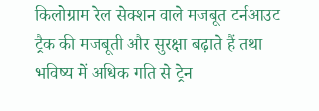किलोग्राम रेल सेक्शन वाले मजबूत टर्नआउट ट्रैक की मजबूती और सुरक्षा बढ़ाते हैं तथा भविष्य में अधिक गति से ट्रेन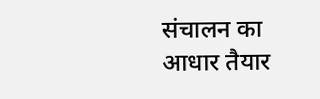संचालन का आधार तैयार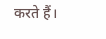करते हैं।